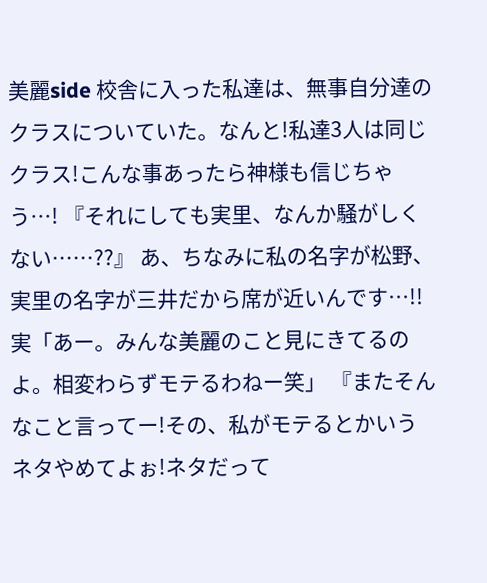美麗side 校舎に入った私達は、無事自分達のクラスについていた。なんと!私達3人は同じクラス!こんな事あったら神様も信じちゃう…! 『それにしても実里、なんか騒がしくない……??』 あ、ちなみに私の名字が松野、実里の名字が三井だから席が近いんです…!! 実「あー。みんな美麗のこと見にきてるのよ。相変わらずモテるわねー笑」 『またそんなこと言ってー!その、私がモテるとかいうネタやめてよぉ!ネタだって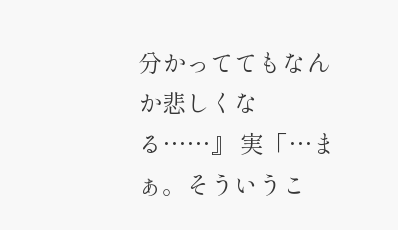分かっててもなんか悲しくなる……』 実「…まぁ。そういうこ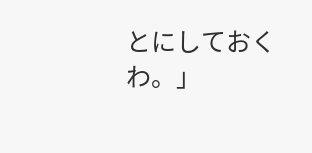とにしておくわ。」